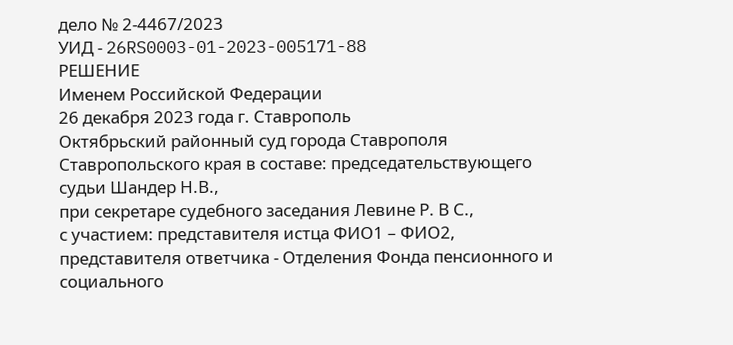дело № 2-4467/2023
УИД - 26RS0003-01-2023-005171-88
РЕШЕНИЕ
Именем Российской Федерации
26 декабря 2023 года г. Ставрополь
Октябрьский районный суд города Ставрополя Ставропольского края в составе: председательствующего судьи Шандер Н.В.,
при секретаре судебного заседания Левине Р. В С.,
с участием: представителя истца ФИО1 – ФИО2, представителя ответчика - Отделения Фонда пенсионного и социального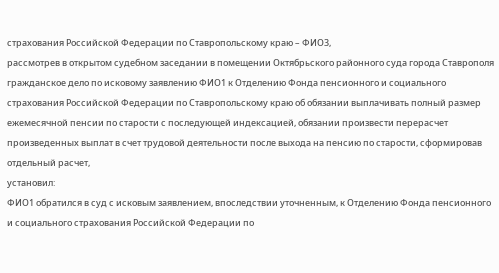страхования Российской Федерации по Ставропольскому краю – ФИО3,
рассмотрев в открытом судебном заседании в помещении Октябрьского районного суда города Ставрополя гражданское дело по исковому заявлению ФИО1 к Отделению Фонда пенсионного и социального страхования Российской Федерации по Ставропольскому краю об обязании выплачивать полный размер ежемесячной пенсии по старости с последующей индексацией, обязании произвести перерасчет произведенных выплат в счет трудовой деятельности после выхода на пенсию по старости, сформировав отдельный расчет,
установил:
ФИО1 обратился в суд с исковым заявлением, впоследствии уточненным, к Отделению Фонда пенсионного и социального страхования Российской Федерации по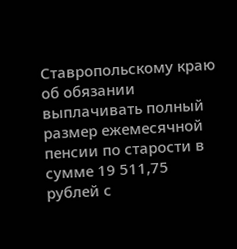Ставропольскому краю об обязании выплачивать полный размер ежемесячной пенсии по старости в сумме 19 511,75 рублей с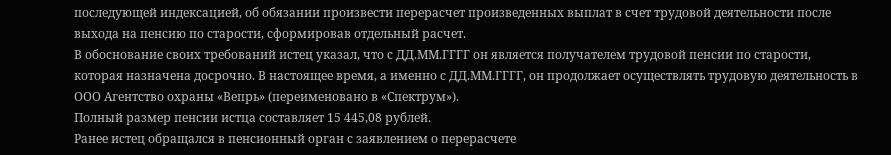последующей индексацией, об обязании произвести перерасчет произведенных выплат в счет трудовой деятельности после выхода на пенсию по старости, сформировав отдельный расчет.
В обоснование своих требований истец указал, что с ДД.ММ.ГГГГ он является получателем трудовой пенсии по старости, которая назначена досрочно. В настоящее время, а именно с ДД.ММ.ГГГГ, он продолжает осуществлять трудовую деятельность в ООО Агентство охраны «Вепрь» (переименовано в «Спектрум»).
Полный размер пенсии истца составляет 15 445,08 рублей.
Ранее истец обращался в пенсионный орган с заявлением о перерасчете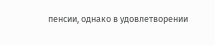пенсии, однако в удовлетворении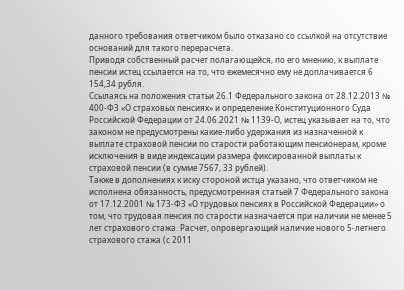данного требования ответчиком было отказано со ссылкой на отсутствие оснований для такого перерасчета.
Приводя собственный расчет полагающейся, по его мнению, к выплате пенсии истец ссылается на то, что ежемесячно ему не доплачивается 6 154,34 рубля.
Ссылаясь на положения статьи 26.1 Федерального закона от 28.12.2013 № 400-ФЗ «О страховых пенсиях» и определение Конституционного Суда Российской Федерации от 24.06.2021 № 1139-О, истец указывает на то, что законом не предусмотрены какие-либо удержания из назначенной к выплате страховой пенсии по старости работающим пенсионерам, кроме исключения в виде индексации размера фиксированной выплаты к страховой пенсии (в сумме 7567, 33 рублей).
Также в дополнениях к иску стороной истца указано, что ответчиком не исполнена обязанность, предусмотренная статьей 7 Федерального закона от 17.12.2001 № 173-ФЗ «О трудовых пенсиях в Российской Федерации» о том, что трудовая пенсия по старости назначается при наличии не менее 5 лет страхового стажа. Расчет, опровергающий наличие нового 5-летнего страхового стажа (с 2011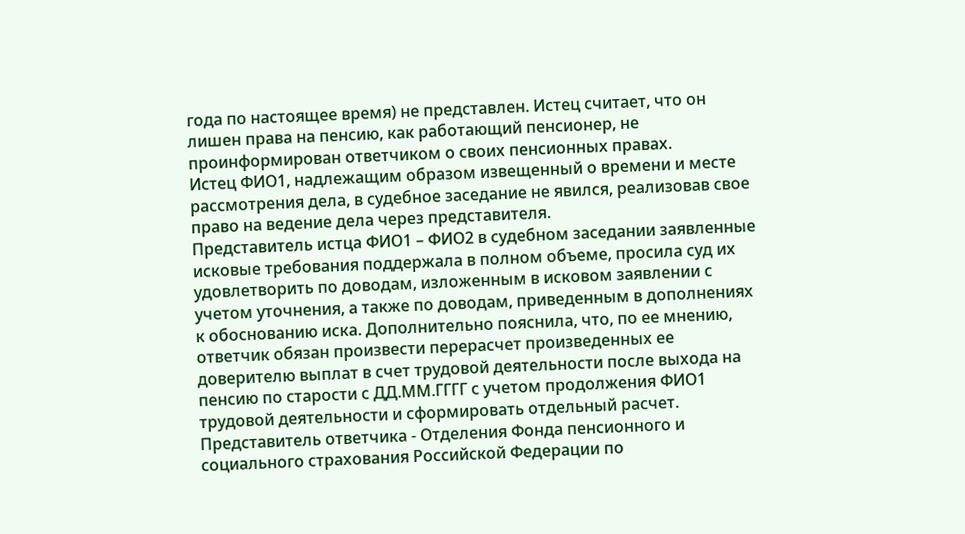года по настоящее время) не представлен. Истец считает, что он лишен права на пенсию, как работающий пенсионер, не проинформирован ответчиком о своих пенсионных правах.
Истец ФИО1, надлежащим образом извещенный о времени и месте рассмотрения дела, в судебное заседание не явился, реализовав свое право на ведение дела через представителя.
Представитель истца ФИО1 – ФИО2 в судебном заседании заявленные исковые требования поддержала в полном объеме, просила суд их удовлетворить по доводам, изложенным в исковом заявлении с учетом уточнения, а также по доводам, приведенным в дополнениях к обоснованию иска. Дополнительно пояснила, что, по ее мнению, ответчик обязан произвести перерасчет произведенных ее доверителю выплат в счет трудовой деятельности после выхода на пенсию по старости с ДД.ММ.ГГГГ с учетом продолжения ФИО1 трудовой деятельности и сформировать отдельный расчет.
Представитель ответчика - Отделения Фонда пенсионного и социального страхования Российской Федерации по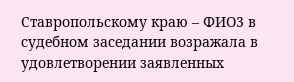Ставропольскому краю – ФИО3 в судебном заседании возражала в удовлетворении заявленных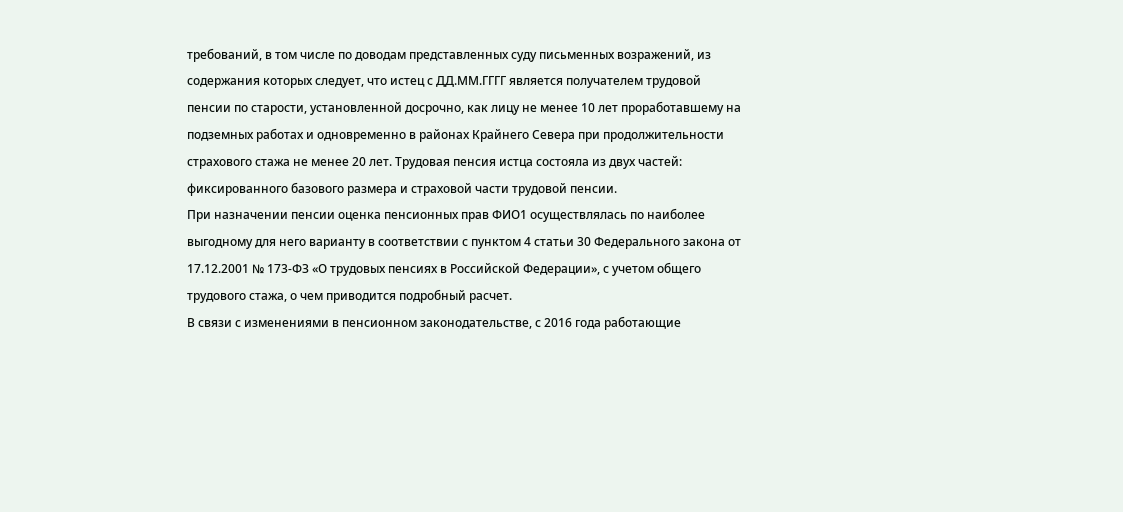требований, в том числе по доводам представленных суду письменных возражений, из содержания которых следует, что истец с ДД.ММ.ГГГГ является получателем трудовой пенсии по старости, установленной досрочно, как лицу не менее 10 лет проработавшему на подземных работах и одновременно в районах Крайнего Севера при продолжительности страхового стажа не менее 20 лет. Трудовая пенсия истца состояла из двух частей: фиксированного базового размера и страховой части трудовой пенсии.
При назначении пенсии оценка пенсионных прав ФИО1 осуществлялась по наиболее выгодному для него варианту в соответствии с пунктом 4 статьи 30 Федерального закона от 17.12.2001 № 173-ФЗ «О трудовых пенсиях в Российской Федерации», с учетом общего трудового стажа, о чем приводится подробный расчет.
В связи с изменениями в пенсионном законодательстве, с 2016 года работающие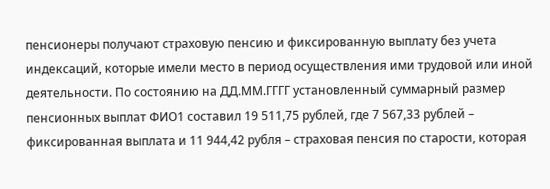пенсионеры получают страховую пенсию и фиксированную выплату без учета индексаций, которые имели место в период осуществления ими трудовой или иной деятельности. По состоянию на ДД.ММ.ГГГГ установленный суммарный размер пенсионных выплат ФИО1 составил 19 511,75 рублей, где 7 567,33 рублей – фиксированная выплата и 11 944,42 рубля – страховая пенсия по старости, которая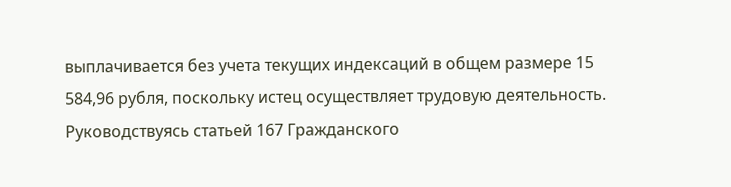выплачивается без учета текущих индексаций в общем размере 15 584,96 рубля, поскольку истец осуществляет трудовую деятельность.
Руководствуясь статьей 167 Гражданского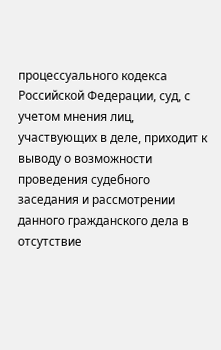процессуального кодекса Российской Федерации, суд, с учетом мнения лиц, участвующих в деле, приходит к выводу о возможности проведения судебного заседания и рассмотрении данного гражданского дела в отсутствие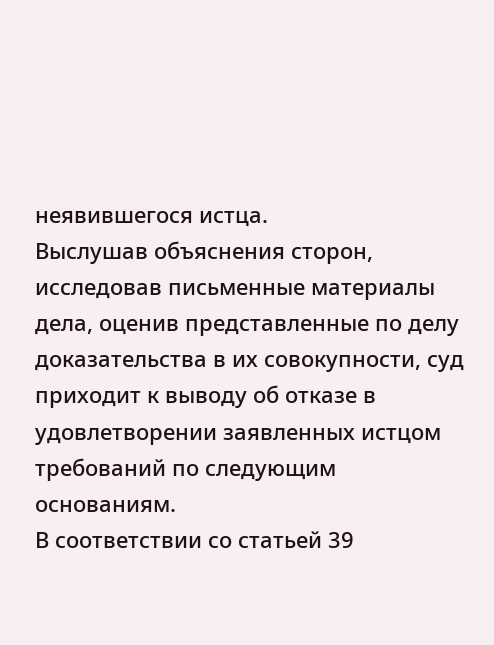неявившегося истца.
Выслушав объяснения сторон, исследовав письменные материалы дела, оценив представленные по делу доказательства в их совокупности, суд приходит к выводу об отказе в удовлетворении заявленных истцом требований по следующим основаниям.
В соответствии со статьей 39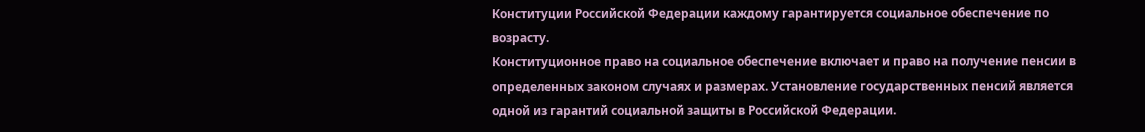Конституции Российской Федерации каждому гарантируется социальное обеспечение по возрасту.
Конституционное право на социальное обеспечение включает и право на получение пенсии в определенных законом случаях и размерах. Установление государственных пенсий является одной из гарантий социальной защиты в Российской Федерации.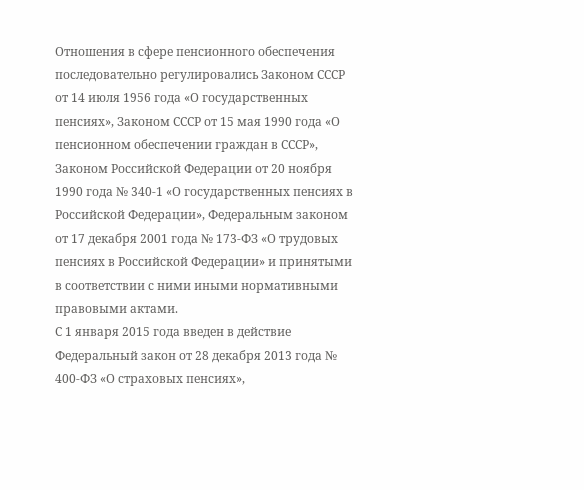Отношения в сфере пенсионного обеспечения последовательно регулировались Законом СССР от 14 июля 1956 года «О государственных пенсиях», Законом СССР от 15 мая 1990 года «О пенсионном обеспечении граждан в СССР», Законом Российской Федерации от 20 ноября 1990 года № 340-1 «О государственных пенсиях в Российской Федерации», Федеральным законом от 17 декабря 2001 года № 173-ФЗ «О трудовых пенсиях в Российской Федерации» и принятыми в соответствии с ними иными нормативными правовыми актами.
С 1 января 2015 года введен в действие Федеральный закон от 28 декабря 2013 года № 400-ФЗ «О страховых пенсиях»,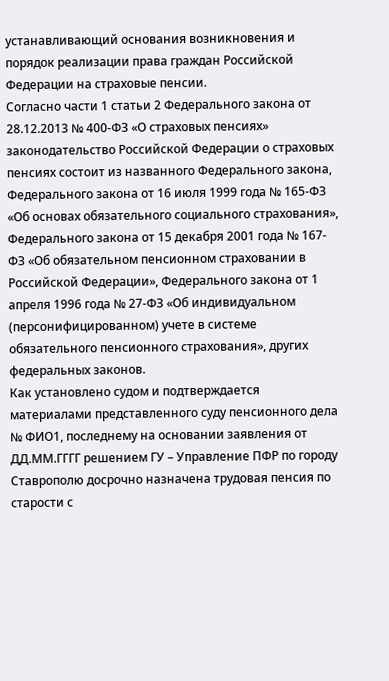устанавливающий основания возникновения и порядок реализации права граждан Российской Федерации на страховые пенсии.
Согласно части 1 статьи 2 Федерального закона от 28.12.2013 № 400-ФЗ «О страховых пенсиях» законодательство Российской Федерации о страховых пенсиях состоит из названного Федерального закона, Федерального закона от 16 июля 1999 года № 165-ФЗ «Об основах обязательного социального страхования», Федерального закона от 15 декабря 2001 года № 167-ФЗ «Об обязательном пенсионном страховании в Российской Федерации», Федерального закона от 1 апреля 1996 года № 27-ФЗ «Об индивидуальном (персонифицированном) учете в системе обязательного пенсионного страхования», других федеральных законов.
Как установлено судом и подтверждается материалами представленного суду пенсионного дела № ФИО1, последнему на основании заявления от ДД.ММ.ГГГГ решением ГУ – Управление ПФР по городу Ставрополю досрочно назначена трудовая пенсия по старости с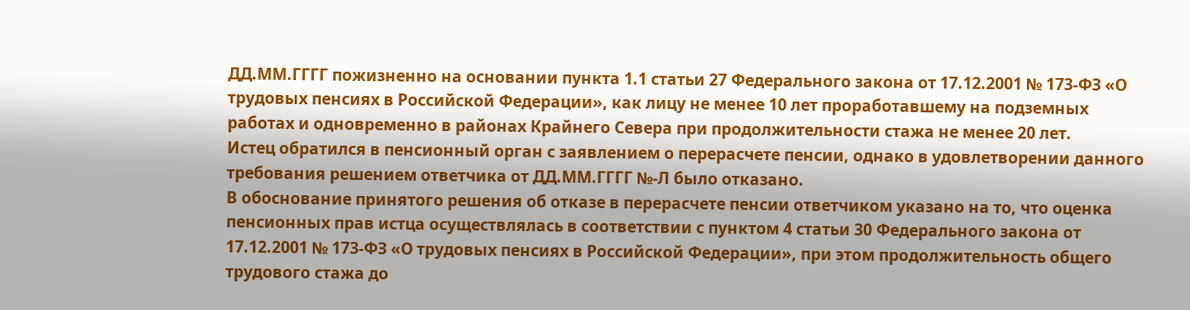ДД.ММ.ГГГГ пожизненно на основании пункта 1.1 статьи 27 Федерального закона от 17.12.2001 № 173-ФЗ «О трудовых пенсиях в Российской Федерации», как лицу не менее 10 лет проработавшему на подземных работах и одновременно в районах Крайнего Севера при продолжительности стажа не менее 20 лет.
Истец обратился в пенсионный орган с заявлением о перерасчете пенсии, однако в удовлетворении данного требования решением ответчика от ДД.ММ.ГГГГ №-Л было отказано.
В обоснование принятого решения об отказе в перерасчете пенсии ответчиком указано на то, что оценка пенсионных прав истца осуществлялась в соответствии с пунктом 4 статьи 30 Федерального закона от 17.12.2001 № 173-ФЗ «О трудовых пенсиях в Российской Федерации», при этом продолжительность общего трудового стажа до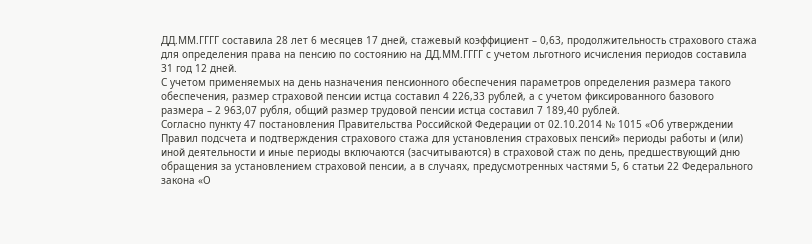ДД.ММ.ГГГГ составила 28 лет 6 месяцев 17 дней, стажевый коэффициент – 0,63, продолжительность страхового стажа для определения права на пенсию по состоянию на ДД.ММ.ГГГГ с учетом льготного исчисления периодов составила 31 год 12 дней.
С учетом применяемых на день назначения пенсионного обеспечения параметров определения размера такого обеспечения, размер страховой пенсии истца составил 4 226,33 рублей, а с учетом фиксированного базового размера – 2 963,07 рубля, общий размер трудовой пенсии истца составил 7 189,40 рублей.
Согласно пункту 47 постановления Правительства Российской Федерации от 02.10.2014 № 1015 «Об утверждении Правил подсчета и подтверждения страхового стажа для установления страховых пенсий» периоды работы и (или) иной деятельности и иные периоды включаются (засчитываются) в страховой стаж по день, предшествующий дню обращения за установлением страховой пенсии, а в случаях, предусмотренных частями 5, 6 статьи 22 Федерального закона «О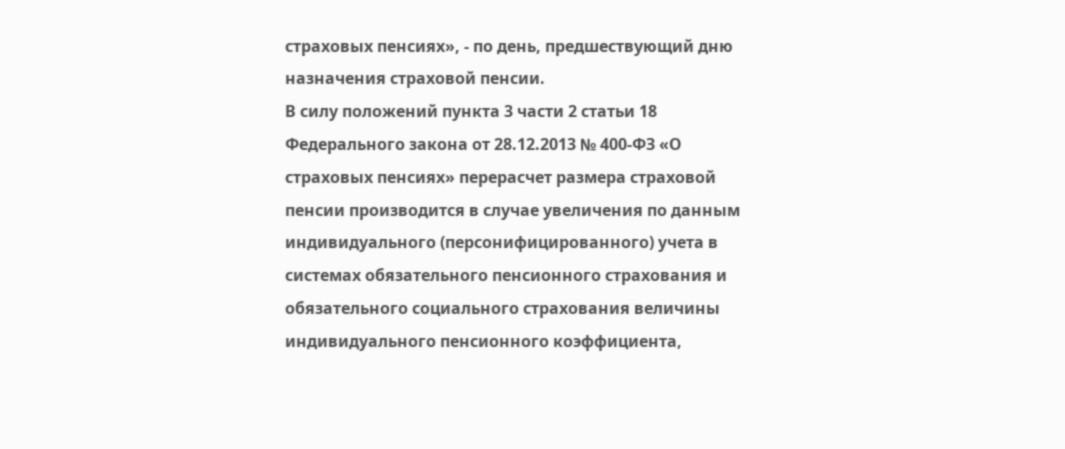страховых пенсиях», - по день, предшествующий дню назначения страховой пенсии.
В силу положений пункта 3 части 2 статьи 18 Федерального закона от 28.12.2013 № 400-ФЗ «О страховых пенсиях» перерасчет размера страховой пенсии производится в случае увеличения по данным индивидуального (персонифицированного) учета в системах обязательного пенсионного страхования и обязательного социального страхования величины индивидуального пенсионного коэффициента,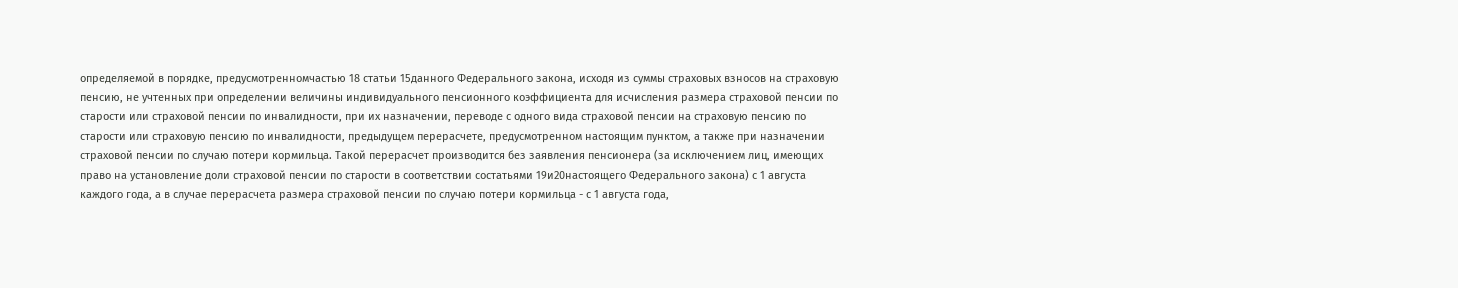определяемой в порядке, предусмотренномчастью 18 статьи 15данного Федерального закона, исходя из суммы страховых взносов на страховую пенсию, не учтенных при определении величины индивидуального пенсионного коэффициента для исчисления размера страховой пенсии по старости или страховой пенсии по инвалидности, при их назначении, переводе с одного вида страховой пенсии на страховую пенсию по старости или страховую пенсию по инвалидности, предыдущем перерасчете, предусмотренном настоящим пунктом, а также при назначении страховой пенсии по случаю потери кормильца. Такой перерасчет производится без заявления пенсионера (за исключением лиц, имеющих право на установление доли страховой пенсии по старости в соответствии состатьями 19и20настоящего Федерального закона) с 1 августа каждого года, а в случае перерасчета размера страховой пенсии по случаю потери кормильца - с 1 августа года,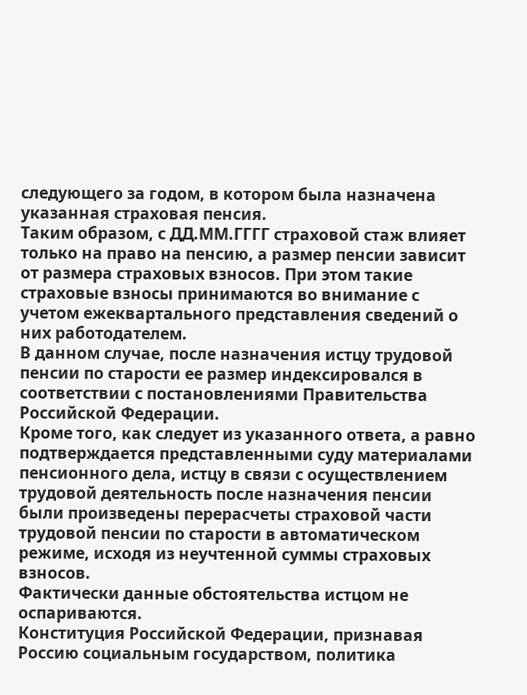следующего за годом, в котором была назначена указанная страховая пенсия.
Таким образом, с ДД.ММ.ГГГГ страховой стаж влияет только на право на пенсию, а размер пенсии зависит от размера страховых взносов. При этом такие страховые взносы принимаются во внимание с учетом ежеквартального представления сведений о них работодателем.
В данном случае, после назначения истцу трудовой пенсии по старости ее размер индексировался в соответствии с постановлениями Правительства Российской Федерации.
Кроме того, как следует из указанного ответа, а равно подтверждается представленными суду материалами пенсионного дела, истцу в связи с осуществлением трудовой деятельность после назначения пенсии были произведены перерасчеты страховой части трудовой пенсии по старости в автоматическом режиме, исходя из неучтенной суммы страховых взносов.
Фактически данные обстоятельства истцом не оспариваются.
Конституция Российской Федерации, признавая Россию социальным государством, политика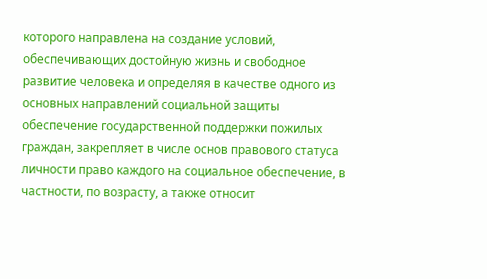которого направлена на создание условий, обеспечивающих достойную жизнь и свободное развитие человека и определяя в качестве одного из основных направлений социальной защиты обеспечение государственной поддержки пожилых граждан, закрепляет в числе основ правового статуса личности право каждого на социальное обеспечение, в частности, по возрасту, а также относит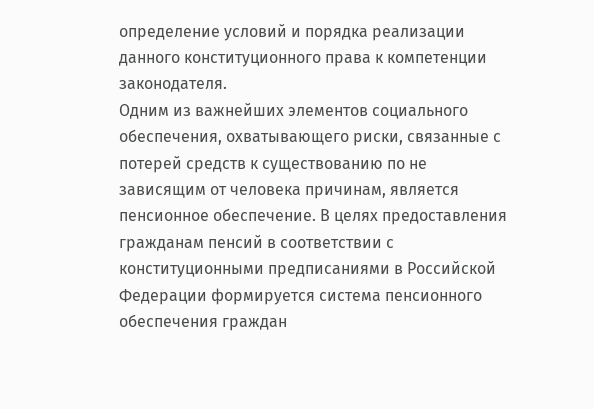определение условий и порядка реализации данного конституционного права к компетенции законодателя.
Одним из важнейших элементов социального обеспечения, охватывающего риски, связанные с потерей средств к существованию по не зависящим от человека причинам, является пенсионное обеспечение. В целях предоставления гражданам пенсий в соответствии с конституционными предписаниями в Российской Федерации формируется система пенсионного обеспечения граждан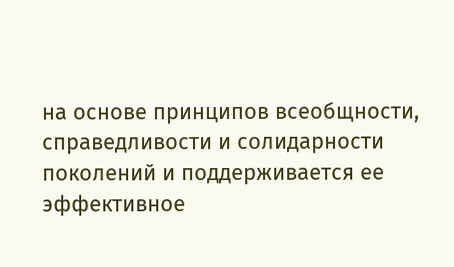на основе принципов всеобщности, справедливости и солидарности поколений и поддерживается ее эффективное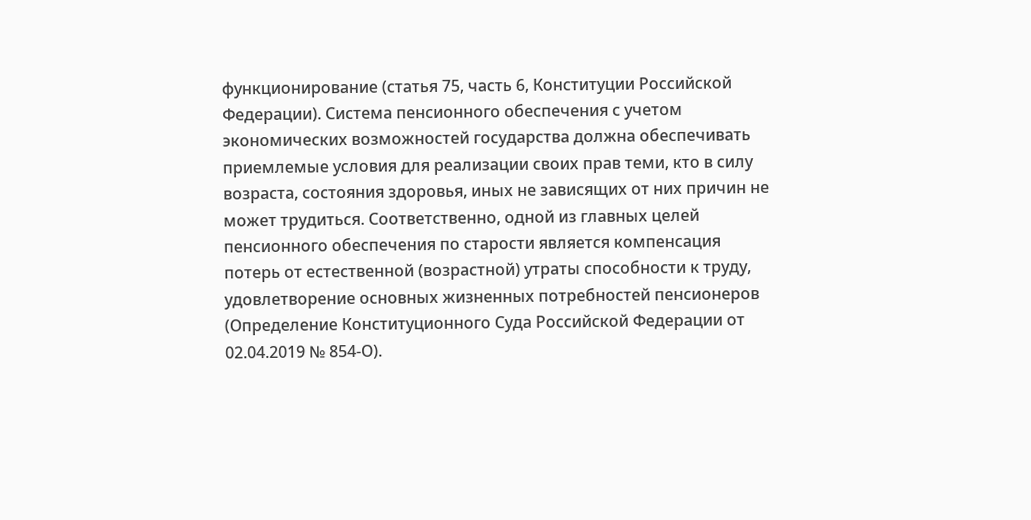функционирование (статья 75, часть 6, Конституции Российской Федерации). Система пенсионного обеспечения с учетом экономических возможностей государства должна обеспечивать приемлемые условия для реализации своих прав теми, кто в силу возраста, состояния здоровья, иных не зависящих от них причин не может трудиться. Соответственно, одной из главных целей пенсионного обеспечения по старости является компенсация потерь от естественной (возрастной) утраты способности к труду, удовлетворение основных жизненных потребностей пенсионеров (Определение Конституционного Суда Российской Федерации от 02.04.2019 № 854-О).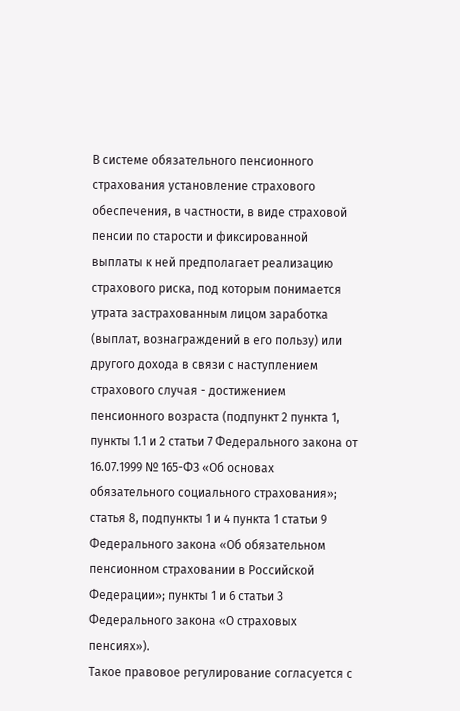В системе обязательного пенсионного страхования установление страхового обеспечения, в частности, в виде страховой пенсии по старости и фиксированной выплаты к ней предполагает реализацию страхового риска, под которым понимается утрата застрахованным лицом заработка (выплат, вознаграждений в его пользу) или другого дохода в связи с наступлением страхового случая - достижением пенсионного возраста (подпункт 2 пункта 1, пункты 1.1 и 2 статьи 7 Федерального закона от 16.07.1999 № 165-ФЗ «Об основах обязательного социального страхования»; статья 8, подпункты 1 и 4 пункта 1 статьи 9 Федерального закона «Об обязательном пенсионном страховании в Российской Федерации»; пункты 1 и 6 статьи 3 Федерального закона «О страховых пенсиях»).
Такое правовое регулирование согласуется с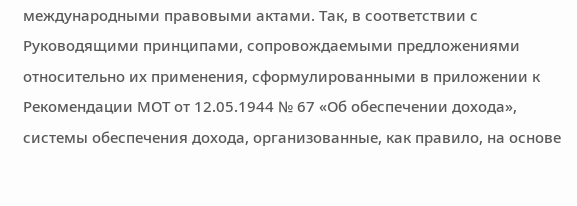международными правовыми актами. Так, в соответствии с Руководящими принципами, сопровождаемыми предложениями относительно их применения, сформулированными в приложении к Рекомендации МОТ от 12.05.1944 № 67 «Об обеспечении дохода», системы обеспечения дохода, организованные, как правило, на основе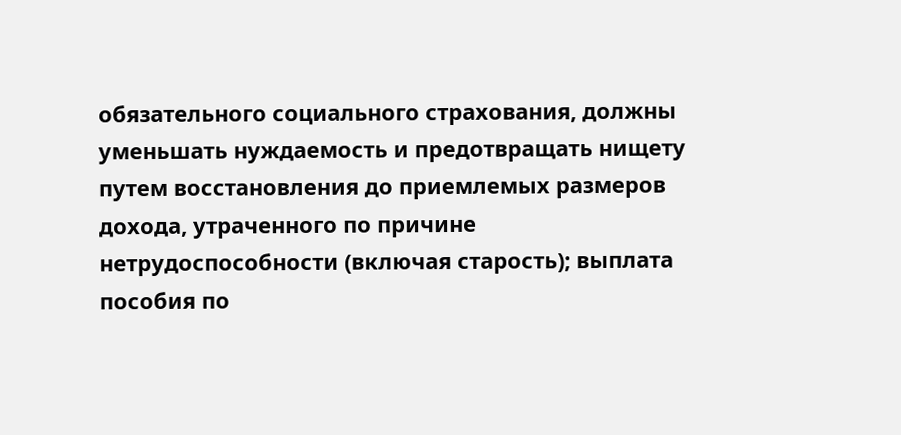обязательного социального страхования, должны уменьшать нуждаемость и предотвращать нищету путем восстановления до приемлемых размеров дохода, утраченного по причине нетрудоспособности (включая старость); выплата пособия по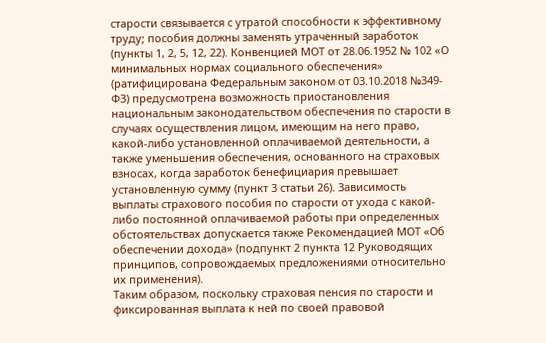старости связывается с утратой способности к эффективному труду; пособия должны заменять утраченный заработок (пункты 1, 2, 5, 12, 22). Конвенцией МОТ от 28.06.1952 № 102 «О минимальных нормах социального обеспечения» (ратифицирована Федеральным законом от 03.10.2018 №349-ФЗ) предусмотрена возможность приостановления национальным законодательством обеспечения по старости в случаях осуществления лицом, имеющим на него право, какой-либо установленной оплачиваемой деятельности, а также уменьшения обеспечения, основанного на страховых взносах, когда заработок бенефициария превышает установленную сумму (пункт 3 статьи 26). Зависимость выплаты страхового пособия по старости от ухода с какой-либо постоянной оплачиваемой работы при определенных обстоятельствах допускается также Рекомендацией МОТ «Об обеспечении дохода» (подпункт 2 пункта 12 Руководящих принципов, сопровождаемых предложениями относительно их применения).
Таким образом, поскольку страховая пенсия по старости и фиксированная выплата к ней по своей правовой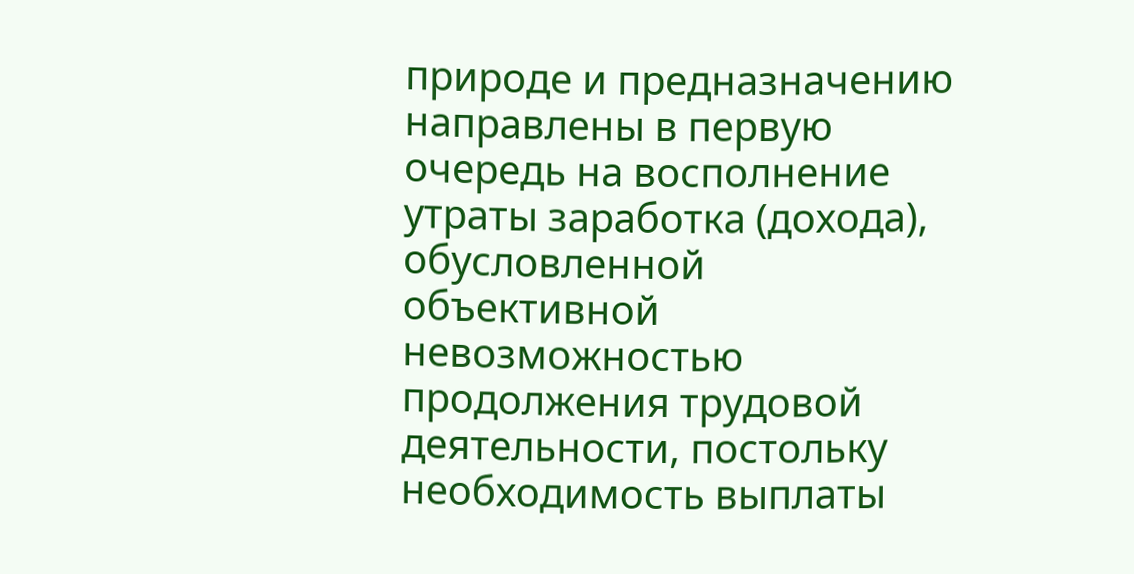природе и предназначению направлены в первую очередь на восполнение утраты заработка (дохода), обусловленной объективной невозможностью продолжения трудовой деятельности, постольку необходимость выплаты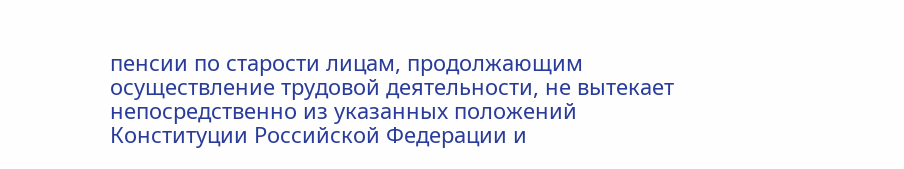пенсии по старости лицам, продолжающим осуществление трудовой деятельности, не вытекает непосредственно из указанных положений Конституции Российской Федерации и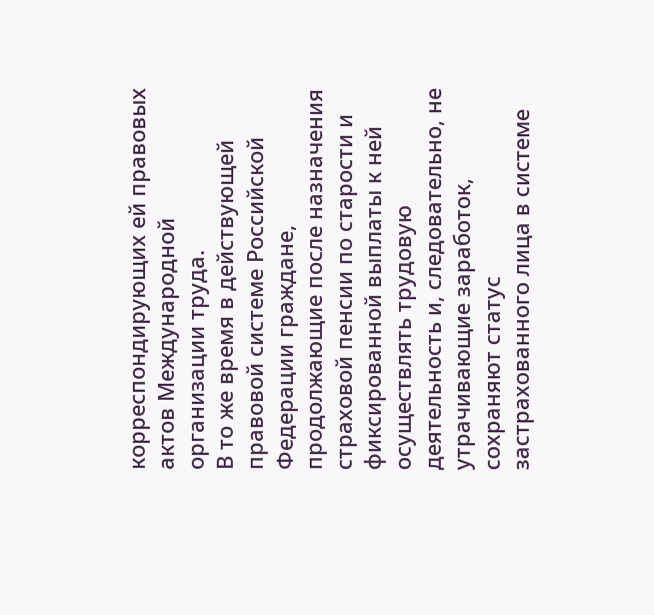корреспондирующих ей правовых актов Международной организации труда.
В то же время в действующей правовой системе Российской Федерации граждане, продолжающие после назначения страховой пенсии по старости и фиксированной выплаты к ней осуществлять трудовую деятельность и, следовательно, не утрачивающие заработок, сохраняют статус застрахованного лица в системе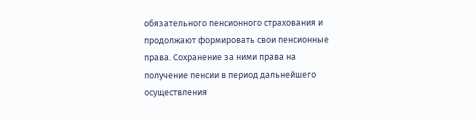обязательного пенсионного страхования и продолжают формировать свои пенсионные права. Сохранение за ними права на получение пенсии в период дальнейшего осуществления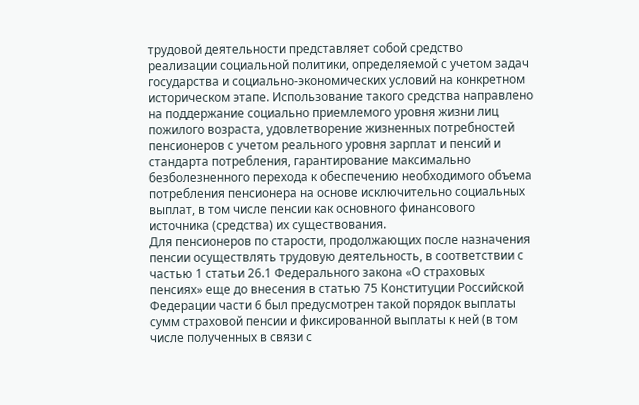трудовой деятельности представляет собой средство реализации социальной политики, определяемой с учетом задач государства и социально-экономических условий на конкретном историческом этапе. Использование такого средства направлено на поддержание социально приемлемого уровня жизни лиц пожилого возраста, удовлетворение жизненных потребностей пенсионеров с учетом реального уровня зарплат и пенсий и стандарта потребления, гарантирование максимально безболезненного перехода к обеспечению необходимого объема потребления пенсионера на основе исключительно социальных выплат, в том числе пенсии как основного финансового источника (средства) их существования.
Для пенсионеров по старости, продолжающих после назначения пенсии осуществлять трудовую деятельность, в соответствии с частью 1 статьи 26.1 Федерального закона «О страховых пенсиях» еще до внесения в статью 75 Конституции Российской Федерации части 6 был предусмотрен такой порядок выплаты сумм страховой пенсии и фиксированной выплаты к ней (в том числе полученных в связи с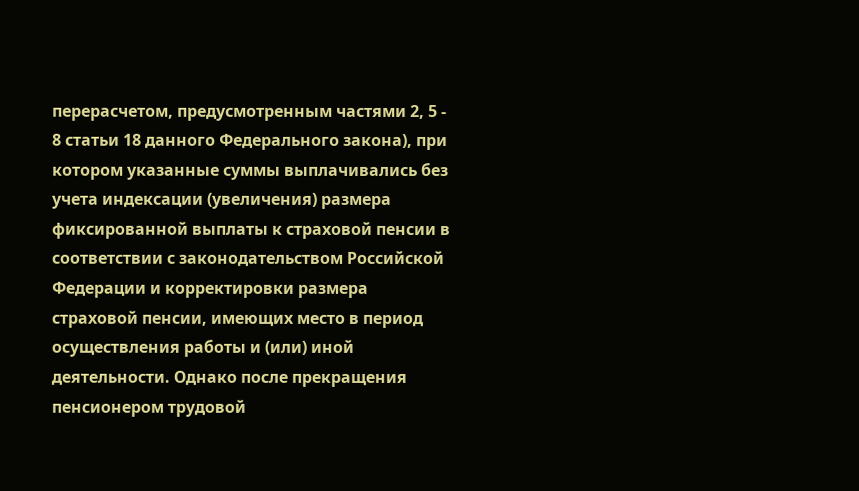перерасчетом, предусмотренным частями 2, 5 - 8 статьи 18 данного Федерального закона), при котором указанные суммы выплачивались без учета индексации (увеличения) размера фиксированной выплаты к страховой пенсии в соответствии с законодательством Российской Федерации и корректировки размера страховой пенсии, имеющих место в период осуществления работы и (или) иной деятельности. Однако после прекращения пенсионером трудовой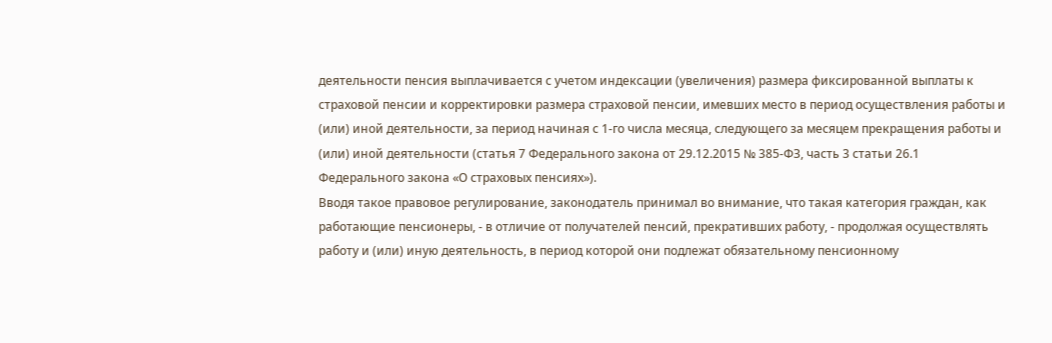деятельности пенсия выплачивается с учетом индексации (увеличения) размера фиксированной выплаты к страховой пенсии и корректировки размера страховой пенсии, имевших место в период осуществления работы и (или) иной деятельности, за период начиная с 1-го числа месяца, следующего за месяцем прекращения работы и (или) иной деятельности (статья 7 Федерального закона от 29.12.2015 № 385-ФЗ, часть 3 статьи 26.1 Федерального закона «О страховых пенсиях»).
Вводя такое правовое регулирование, законодатель принимал во внимание, что такая категория граждан, как работающие пенсионеры, - в отличие от получателей пенсий, прекративших работу, - продолжая осуществлять работу и (или) иную деятельность, в период которой они подлежат обязательному пенсионному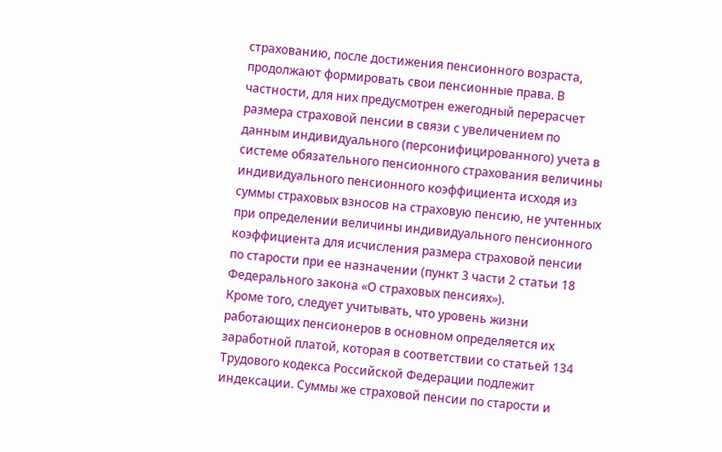страхованию, после достижения пенсионного возраста, продолжают формировать свои пенсионные права. В частности, для них предусмотрен ежегодный перерасчет размера страховой пенсии в связи с увеличением по данным индивидуального (персонифицированного) учета в системе обязательного пенсионного страхования величины индивидуального пенсионного коэффициента исходя из суммы страховых взносов на страховую пенсию, не учтенных при определении величины индивидуального пенсионного коэффициента для исчисления размера страховой пенсии по старости при ее назначении (пункт 3 части 2 статьи 18 Федерального закона «О страховых пенсиях»).
Кроме того, следует учитывать, что уровень жизни работающих пенсионеров в основном определяется их заработной платой, которая в соответствии со статьей 134 Трудового кодекса Российской Федерации подлежит индексации. Суммы же страховой пенсии по старости и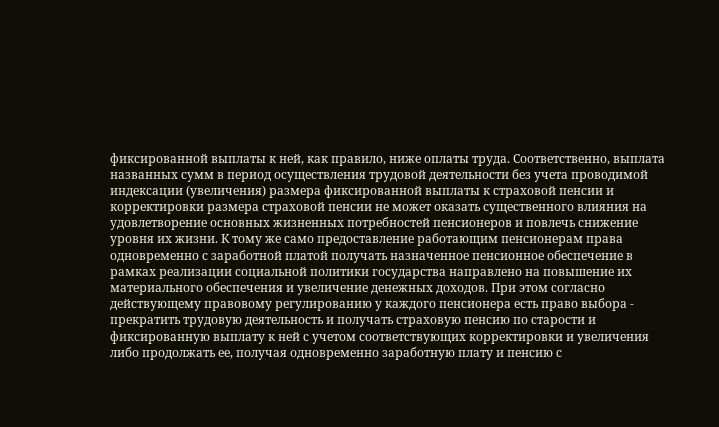фиксированной выплаты к ней, как правило, ниже оплаты труда. Соответственно, выплата названных сумм в период осуществления трудовой деятельности без учета проводимой индексации (увеличения) размера фиксированной выплаты к страховой пенсии и корректировки размера страховой пенсии не может оказать существенного влияния на удовлетворение основных жизненных потребностей пенсионеров и повлечь снижение уровня их жизни. К тому же само предоставление работающим пенсионерам права одновременно с заработной платой получать назначенное пенсионное обеспечение в рамках реализации социальной политики государства направлено на повышение их материального обеспечения и увеличение денежных доходов. При этом согласно действующему правовому регулированию у каждого пенсионера есть право выбора - прекратить трудовую деятельность и получать страховую пенсию по старости и фиксированную выплату к ней с учетом соответствующих корректировки и увеличения либо продолжать ее, получая одновременно заработную плату и пенсию с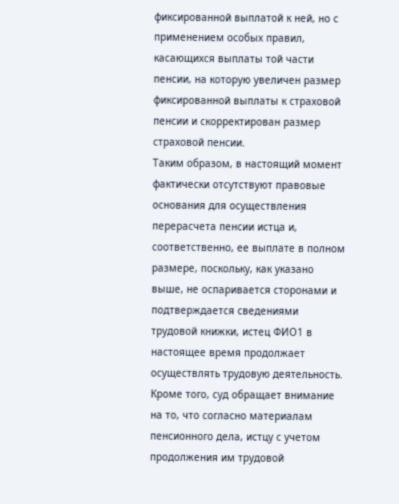фиксированной выплатой к ней, но с применением особых правил, касающихся выплаты той части пенсии, на которую увеличен размер фиксированной выплаты к страховой пенсии и скорректирован размер страховой пенсии.
Таким образом, в настоящий момент фактически отсутствуют правовые основания для осуществления перерасчета пенсии истца и, соответственно, ее выплате в полном размере, поскольку, как указано выше, не оспаривается сторонами и подтверждается сведениями трудовой книжки, истец ФИО1 в настоящее время продолжает осуществлять трудовую деятельность.
Кроме того, суд обращает внимание на то, что согласно материалам пенсионного дела, истцу с учетом продолжения им трудовой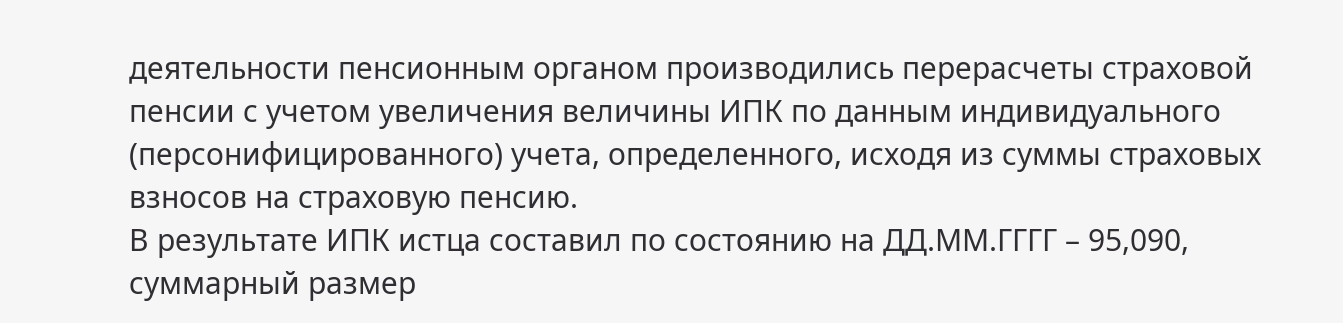деятельности пенсионным органом производились перерасчеты страховой пенсии с учетом увеличения величины ИПК по данным индивидуального (персонифицированного) учета, определенного, исходя из суммы страховых взносов на страховую пенсию.
В результате ИПК истца составил по состоянию на ДД.ММ.ГГГГ – 95,090, суммарный размер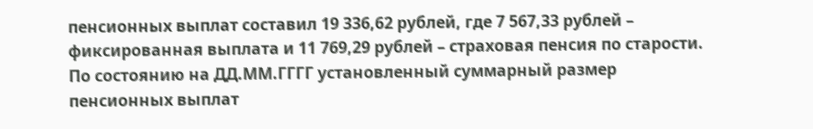пенсионных выплат составил 19 336,62 рублей, где 7 567,33 рублей – фиксированная выплата и 11 769,29 рублей – страховая пенсия по старости.
По состоянию на ДД.ММ.ГГГГ установленный суммарный размер пенсионных выплат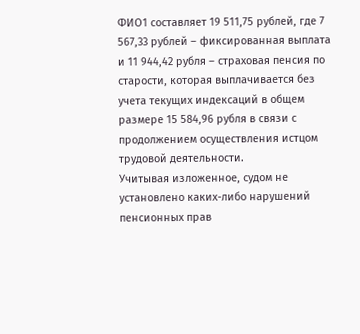ФИО1 составляет 19 511,75 рублей, где 7 567,33 рублей – фиксированная выплата и 11 944,42 рубля – страховая пенсия по старости, которая выплачивается без учета текущих индексаций в общем размере 15 584,96 рубля в связи с продолжением осуществления истцом трудовой деятельности.
Учитывая изложенное, судом не установлено каких-либо нарушений пенсионных прав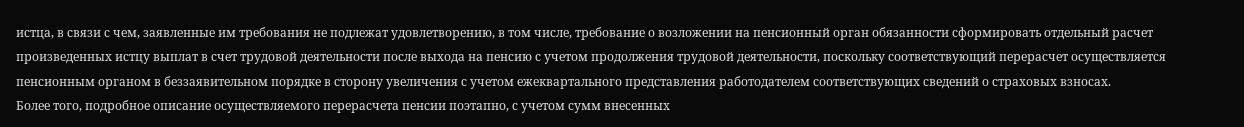истца, в связи с чем, заявленные им требования не подлежат удовлетворению, в том числе, требование о возложении на пенсионный орган обязанности сформировать отдельный расчет произведенных истцу выплат в счет трудовой деятельности после выхода на пенсию с учетом продолжения трудовой деятельности, поскольку соответствующий перерасчет осуществляется пенсионным органом в беззаявительном порядке в сторону увеличения с учетом ежеквартального представления работодателем соответствующих сведений о страховых взносах.
Более того, подробное описание осуществляемого перерасчета пенсии поэтапно, с учетом сумм внесенных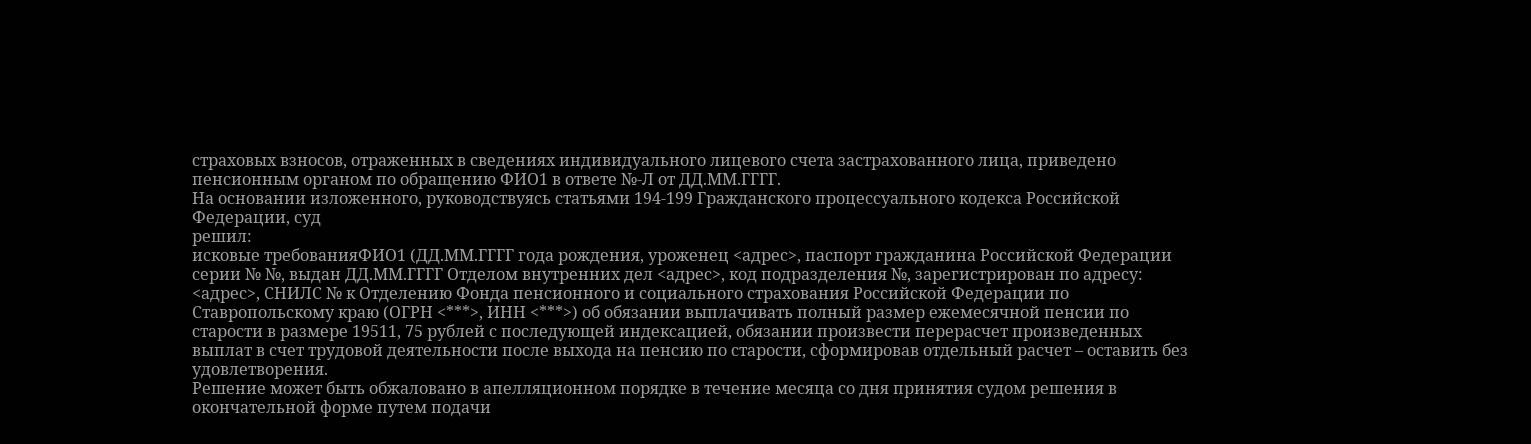страховых взносов, отраженных в сведениях индивидуального лицевого счета застрахованного лица, приведено пенсионным органом по обращению ФИО1 в ответе №-Л от ДД.ММ.ГГГГ.
На основании изложенного, руководствуясь статьями 194-199 Гражданского процессуального кодекса Российской Федерации, суд
решил:
исковые требованияФИО1 (ДД.ММ.ГГГГ года рождения, уроженец <адрес>, паспорт гражданина Российской Федерации серии № №, выдан ДД.ММ.ГГГГ Отделом внутренних дел <адрес>, код подразделения №, зарегистрирован по адресу: <адрес>, СНИЛС № к Отделению Фонда пенсионного и социального страхования Российской Федерации по Ставропольскому краю (ОГРН <***>, ИНН <***>) об обязании выплачивать полный размер ежемесячной пенсии по старости в размере 19511, 75 рублей с последующей индексацией, обязании произвести перерасчет произведенных выплат в счет трудовой деятельности после выхода на пенсию по старости, сформировав отдельный расчет – оставить без удовлетворения.
Решение может быть обжаловано в апелляционном порядке в течение месяца со дня принятия судом решения в окончательной форме путем подачи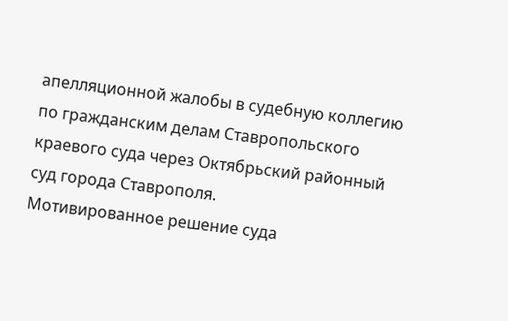апелляционной жалобы в судебную коллегию по гражданским делам Ставропольского краевого суда через Октябрьский районный суд города Ставрополя.
Мотивированное решение суда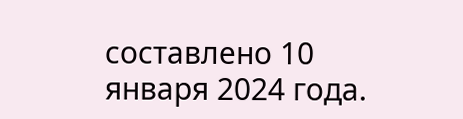составлено 10 января 2024 года.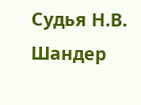Судья Н.В. Шандер